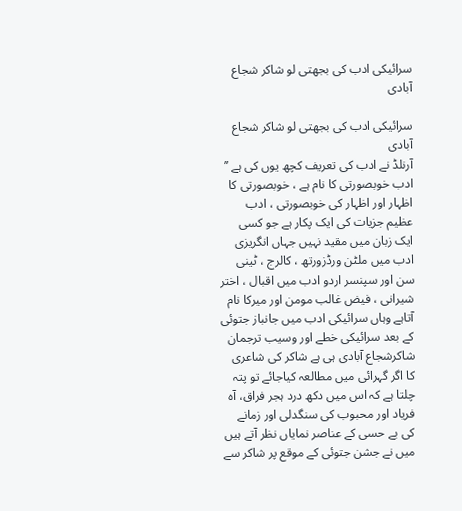سرائیکی ادب کی بجھتی لو شاکر شجاع آبادی

سرائیکی ادب کی بجھتی لو شاکر شجاع آبادی
آرنلڈ نے ادب کی تعریف کچھ یوں کی ہے ’’ ادب خوبصورتی کا نام ہے ، خوبصورتی کا اظہار اور اظہار کی خوبصورتی ، ادب عظیم جزیات کی ایک پکار ہے جو کسی ایک زبان میں مقید نہیں جہاں انگریزی ادب میں ملٹن ورڈزورتھ ، کالرج ، ٹینی سن اور سپنسر اردو ادب میں اقبال ، اختر شیرانی ، فیض غالب مومن اور میرکا نام آتاہے وہاں سرائیکی ادب میں جانباز جتوئی کے بعد سرائیکی خطے اور وسیب ترجمان شاکرشجاع آبادی ہی ہے شاکر کی شاعری کا اگر گہرائی میں مطالعہ کیاجائے تو پتہ چلتا ہے کہ اس میں دکھ درد ہجر فراق، آہ فریاد اور محبوب کی سنگدلی اور زمانے کی بے حسی کے عناصر نمایاں نظر آتے ہیں میں نے جشن جتوئی کے موقع پر شاکر سے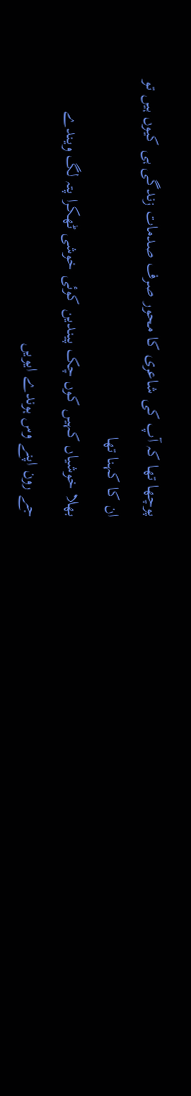پوچھا تھا کہ آپ کی شاعری کا محور صرف صدمات زندگی ہی کیوں ہیں تو ان کا کہنا تھا
بھلا خوشیاں کہیں کوں چک پیندین کوئی خوشی ٹھکرا پتہ لگ ویندے
جے رون اپنے وس ہوندے ایویں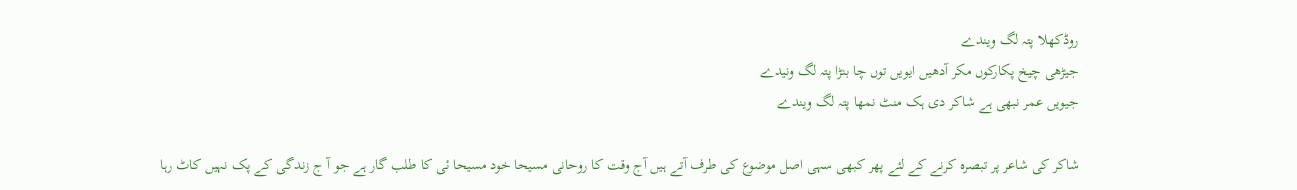روڈکھلا پتہ لگ ویندے
جیڑھی چیخ پکارکوں مکر آدھیں ایویں توں چا بنڑا پتہ لگ ونیدے
جیویں عمر نبھی ہے شاکر دی ہک منٹ نمھا پتہ لگ ویندے

شاکر کی شاعر پر تبصرہ کرنے کے لئے پھر کبھی سہی اصل موضوع کی طرف آتے ہیں آج وقت کا روحانی مسیحا خود مسیحا ئی کا طلب گار ہے جو آ ج زندگی کے پک نہیں کاٹ رہا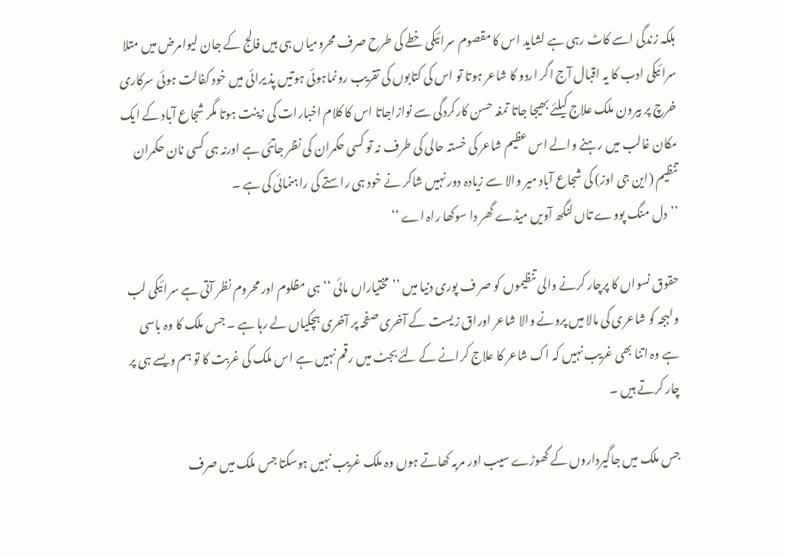بلکہ زندگی اسے کاٹ رہی ہے لشاید اس کا مقصوم سرائیکی خطے کی طرح صرف محرومیاں ہی ہیں فالج کے جان لیوامرض میں متلا سرائیکی ادب کا یہ اقبال آج اگر اردو کا شاعر ہوتا تو اس کی کتابوں کی تقریب رونماہوئی ہوتیں پذ یرائی میں خود کفالت ہوئی سرکاری خرچ پر بیرون ملک علاج کیلئے بھیجا جاتا تمغہ حسن کارکردگی سے نوازاجاتا اس کا کلام اخبارات کی زینت ہوتا مگر شجاع آباد کے ایک مکان غالب میں رہنے والے اس عظیم شاعر کی خستہ حالی کی طرف نہ تو کسی حکمران کی نظر جاتئی ہے اورنہ ہی کسی نان حکمران تنظیم (این جی اوز) کی شجاع آباد میر والا سے زیادہ دور نہیں شاکر نے خود ہی راستے کی راہنمائی کی ہے ۔
’’دل منگ پووے تاں لنگھ آویں میڈے گھر دا سوکھا راہ اے ‘‘

حقوق نسواں کا پرچار کرنے والی تنظیموں کو صر ف پوری دنیا میں ’’مختیاراں مائی ‘‘ ہی مظلوم اور محروم نظر آتی ہے سرائیکی لب ولہجہ کو شاعری کی مالا میں پرونے والا شاعر اوراق زیست کے آخری صفحہ پر آخری ہچکیاں لے رہا ہے ۔ جس ملک کا وہ باسی ہے وہ اتنا بھی غریب نہیں کہ اک شاعر کا علاج کرانے کے لئے بجٹ میں رقم نہیں ہے اس ملک کی غربت کا تو ہم ویسے ہی پر چار کرتے ہیں ۔

جس ملک میں جاگیرداروں کے گھوڑے سیب اور مربہ کھاتے ہوں وہ ملک غریب نہیں ہوسکتا جس ملک میں صرف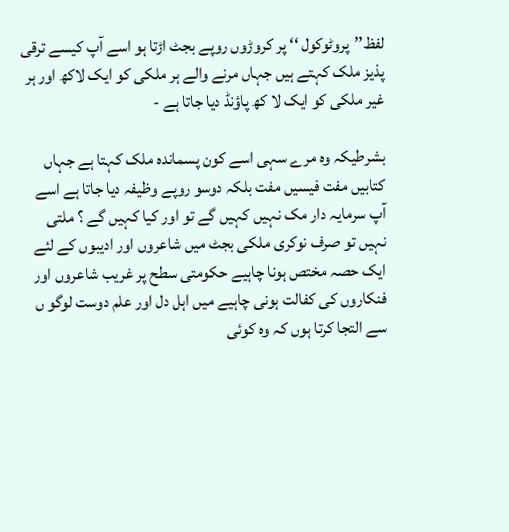لفظ’’پروٹوکول ‘‘ پر کروڑوں روپے بجٹ اڑتا ہو اسے آپ کیسے ترقی پذیز ملک کہتے ہیں جہاں مرنے والے ہر ملکی کو ایک لاکھ اور ہر غیر ملکی کو ایک لا کھ پاؤنڈ دیا جاتا ہے -

بشرطیکہ وہ مرے سہی اسے کون پسماندہ ملک کہتا ہے جہاں کتابیں مفت فیسیں مفت بلکہ دوسو روپے وظیفہ دیا جاتا ہے اسے آپ سرمایہ دار مک نہیں کہیں گے تو اور کیا کہیں گے ؟ ملتی نہیں تو صرف نوکری ملکی بجٹ میں شاعروں اور ادیبوں کے لئے ایک حصہ مختص ہونا چاہیے حکومتی سطح پر غریب شاعروں اور فنکاروں کی کفالت ہونی چاہیے میں اہل دل اور علم دوست لوگو ں سے التجا کرتا ہوں کہ وہ کوئی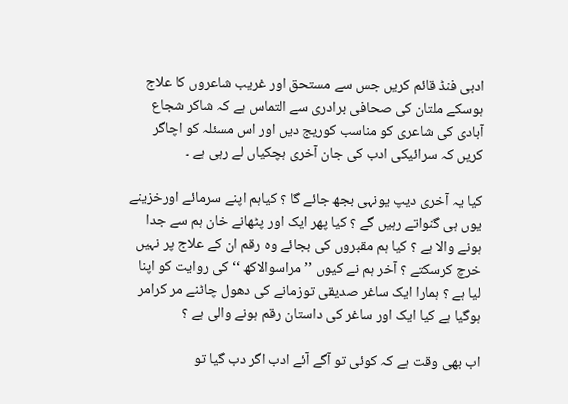ادبی فنڈ قائم کریں جس سے مستحق اور غریب شاعروں کا علاج ہوسکے ملتان کی صحافی برادری سے التماس ہے کہ شاکر شجاع آبادی کی شاعری کو مناسب کوریج دیں اور اس مسئلہ کو اچاگر کریں کہ سرائیکی ادب کی جان آخری ہچکیاں لے رہی ہے ۔

کیا یہ آخری دیپ یونہی بجھ جائے گا ؟ کیاہم اپنے سرمائے اورخزینے یوں ہی گنواتے رہیں گے ؟ کیا پھر ایک اور پٹھانے خان ہم سے جدا ہونے والا ہے ؟ کیا ہم مقبروں کی بجائے وہ رقم ان کے علاج پر نہیں خرچ کرسکتے ؟ آخر ہم نے کیوں ’’مراسوالاکھ ‘‘ کی روایت کو اپنا لیا ہے ؟ ہمارا ایک ساغر صدیقی توزمانے کی دھول چاٹنے مر کرامر ہوگیا ہے کیا ایک اور ساغر کی داستان رقم ہونے والی ہے ؟

اب بھی وقت ہے کہ کوئی تو آگے آئے ادب اگر دب گیا تو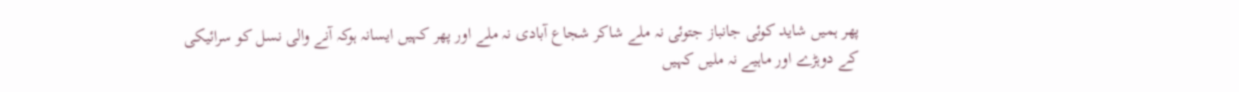پھر ہمیں شاید کوئی جانباز جتوئی نہ ملے شاکر شجاع آبادی نہ ملے اور پھر کہیں ایسانہ ہوکہ آنے والی نسل کو سرائیکی کے دوہڑے اور ماہیے نہ ملیں کہیں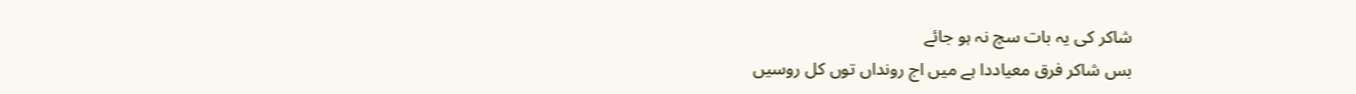شاکر کی یہ بات سچ نہ ہو جائے
بس شاکر فرق معیاددا ہے میں اج رونداں توں کل روسیں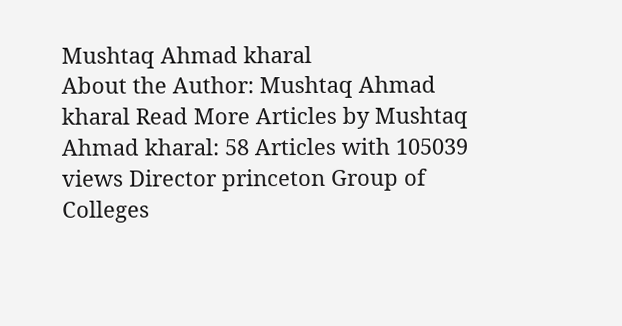Mushtaq Ahmad kharal
About the Author: Mushtaq Ahmad kharal Read More Articles by Mushtaq Ahmad kharal: 58 Articles with 105039 views Director princeton Group of Colleges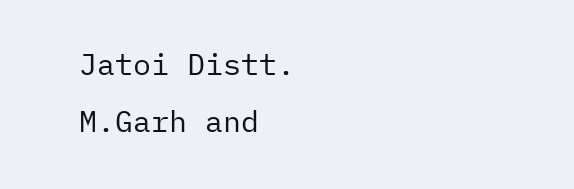Jatoi Distt. M.Garh and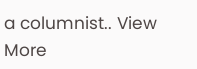a columnist.. View More